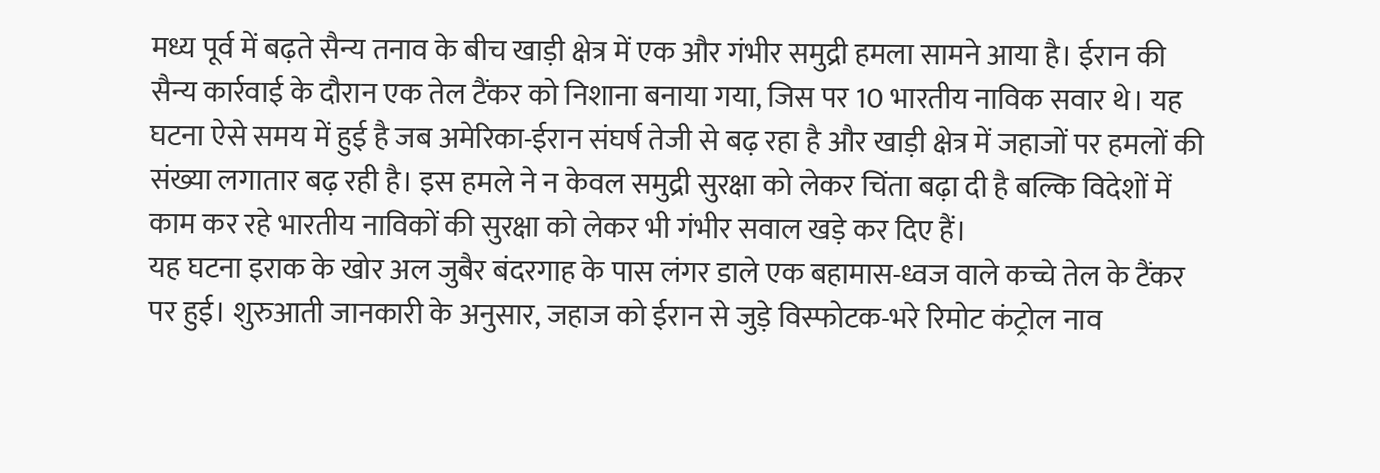मध्य पूर्व में बढ़ते सैन्य तनाव के बीच खाड़ी क्षेत्र में एक और गंभीर समुद्री हमला सामने आया है। ईरान की सैन्य कार्रवाई के दौरान एक तेल टैंकर को निशाना बनाया गया, जिस पर 10 भारतीय नाविक सवार थे। यह घटना ऐसे समय में हुई है जब अमेरिका-ईरान संघर्ष तेजी से बढ़ रहा है और खाड़ी क्षेत्र में जहाजों पर हमलों की संख्या लगातार बढ़ रही है। इस हमले ने न केवल समुद्री सुरक्षा को लेकर चिंता बढ़ा दी है बल्कि विदेशों में काम कर रहे भारतीय नाविकों की सुरक्षा को लेकर भी गंभीर सवाल खड़े कर दिए हैं।
यह घटना इराक के खोर अल जुबैर बंदरगाह के पास लंगर डाले एक बहामास-ध्वज वाले कच्चे तेल के टैंकर पर हुई। शुरुआती जानकारी के अनुसार, जहाज को ईरान से जुड़े विस्फोटक-भरे रिमोट कंट्रोल नाव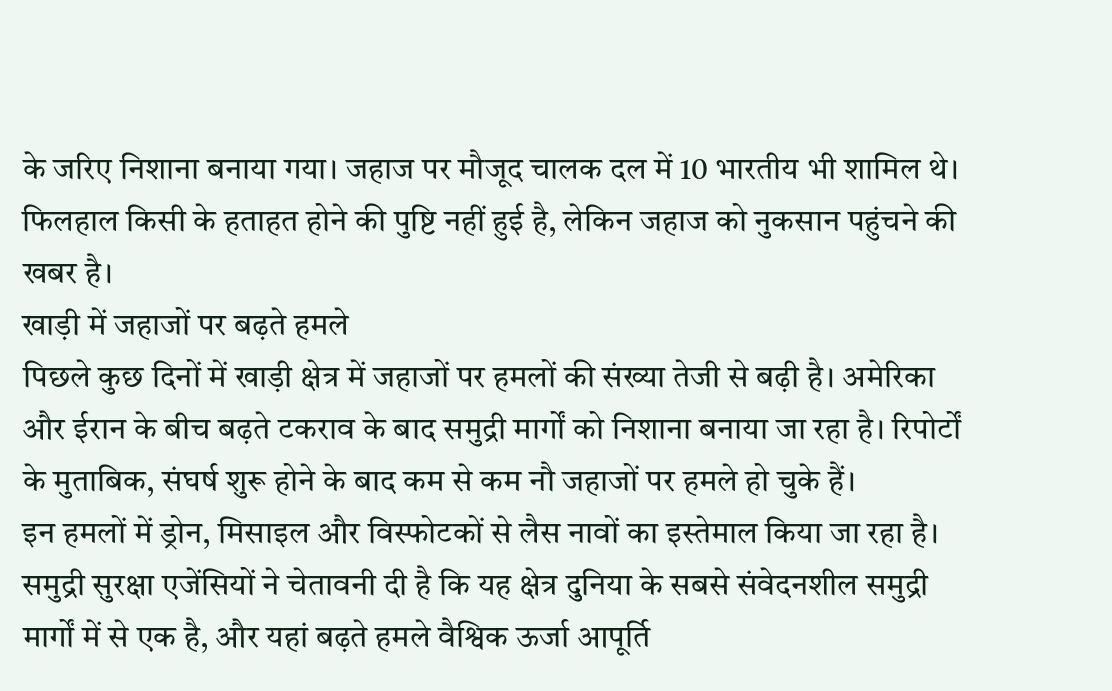के जरिए निशाना बनाया गया। जहाज पर मौजूद चालक दल में 10 भारतीय भी शामिल थे। फिलहाल किसी के हताहत होने की पुष्टि नहीं हुई है, लेकिन जहाज को नुकसान पहुंचने की खबर है।
खाड़ी में जहाजों पर बढ़ते हमले
पिछले कुछ दिनों में खाड़ी क्षेत्र में जहाजों पर हमलों की संख्या तेजी से बढ़ी है। अमेरिका और ईरान के बीच बढ़ते टकराव के बाद समुद्री मार्गों को निशाना बनाया जा रहा है। रिपोर्टों के मुताबिक, संघर्ष शुरू होने के बाद कम से कम नौ जहाजों पर हमले हो चुके हैं।
इन हमलों में ड्रोन, मिसाइल और विस्फोटकों से लैस नावों का इस्तेमाल किया जा रहा है। समुद्री सुरक्षा एजेंसियों ने चेतावनी दी है कि यह क्षेत्र दुनिया के सबसे संवेदनशील समुद्री मार्गों में से एक है, और यहां बढ़ते हमले वैश्विक ऊर्जा आपूर्ति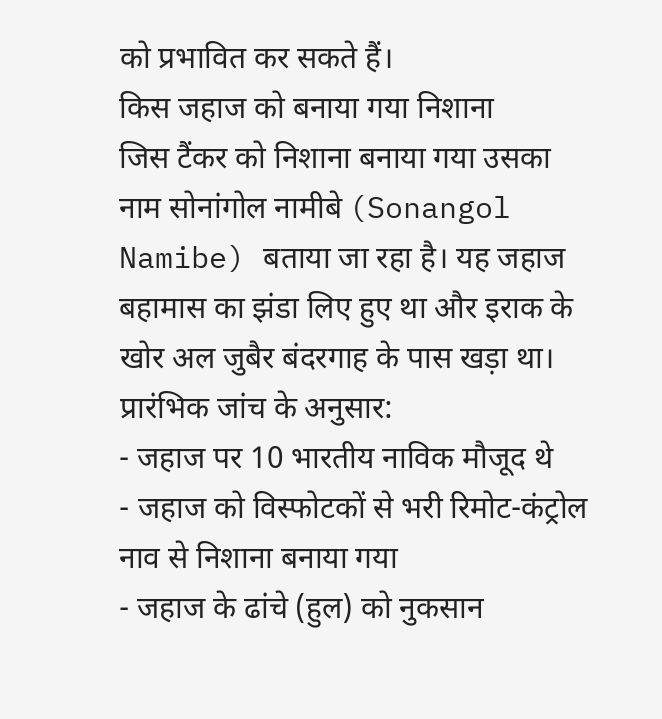को प्रभावित कर सकते हैं।
किस जहाज को बनाया गया निशाना
जिस टैंकर को निशाना बनाया गया उसका नाम सोनांगोल नामीबे (Sonangol Namibe) बताया जा रहा है। यह जहाज बहामास का झंडा लिए हुए था और इराक के खोर अल जुबैर बंदरगाह के पास खड़ा था।
प्रारंभिक जांच के अनुसार:
- जहाज पर 10 भारतीय नाविक मौजूद थे
- जहाज को विस्फोटकों से भरी रिमोट-कंट्रोल नाव से निशाना बनाया गया
- जहाज के ढांचे (हुल) को नुकसान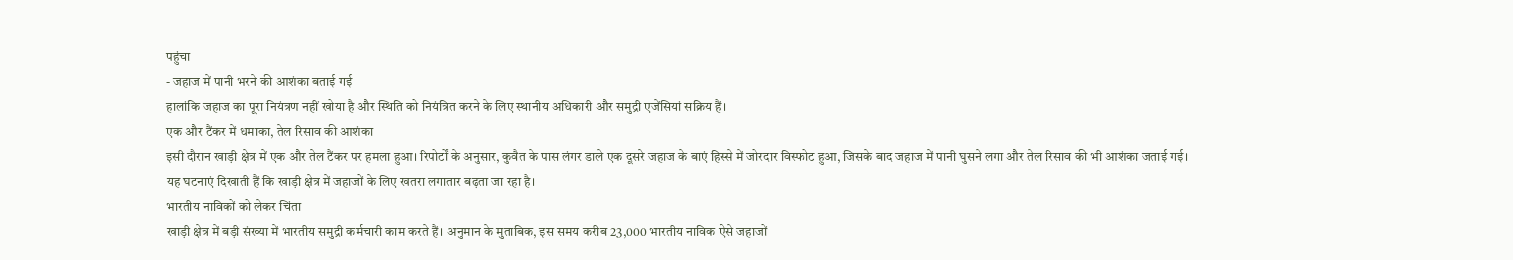पहुंचा
- जहाज में पानी भरने की आशंका बताई गई
हालांकि जहाज का पूरा नियंत्रण नहीं खोया है और स्थिति को नियंत्रित करने के लिए स्थानीय अधिकारी और समुद्री एजेंसियां सक्रिय हैं।
एक और टैंकर में धमाका, तेल रिसाव की आशंका
इसी दौरान खाड़ी क्षेत्र में एक और तेल टैंकर पर हमला हुआ। रिपोर्टों के अनुसार, कुवैत के पास लंगर डाले एक दूसरे जहाज के बाएं हिस्से में जोरदार विस्फोट हुआ, जिसके बाद जहाज में पानी घुसने लगा और तेल रिसाव की भी आशंका जताई गई।
यह घटनाएं दिखाती हैं कि खाड़ी क्षेत्र में जहाजों के लिए खतरा लगातार बढ़ता जा रहा है।
भारतीय नाविकों को लेकर चिंता
खाड़ी क्षेत्र में बड़ी संख्या में भारतीय समुद्री कर्मचारी काम करते हैं। अनुमान के मुताबिक, इस समय करीब 23,000 भारतीय नाविक ऐसे जहाजों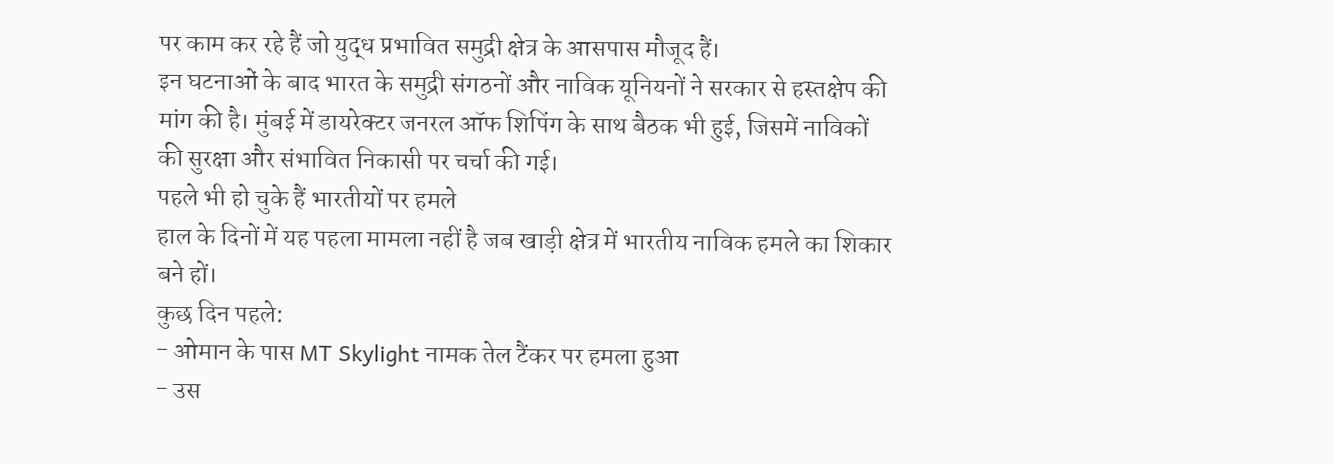पर काम कर रहे हैं जो युद्ध प्रभावित समुद्री क्षेत्र के आसपास मौजूद हैं।
इन घटनाओं के बाद भारत के समुद्री संगठनों और नाविक यूनियनों ने सरकार से हस्तक्षेप की मांग की है। मुंबई में डायरेक्टर जनरल ऑफ शिपिंग के साथ बैठक भी हुई, जिसमें नाविकों की सुरक्षा और संभावित निकासी पर चर्चा की गई।
पहले भी हो चुके हैं भारतीयों पर हमले
हाल के दिनों में यह पहला मामला नहीं है जब खाड़ी क्षेत्र में भारतीय नाविक हमले का शिकार बने हों।
कुछ दिन पहले:
- ओमान के पास MT Skylight नामक तेल टैंकर पर हमला हुआ
- उस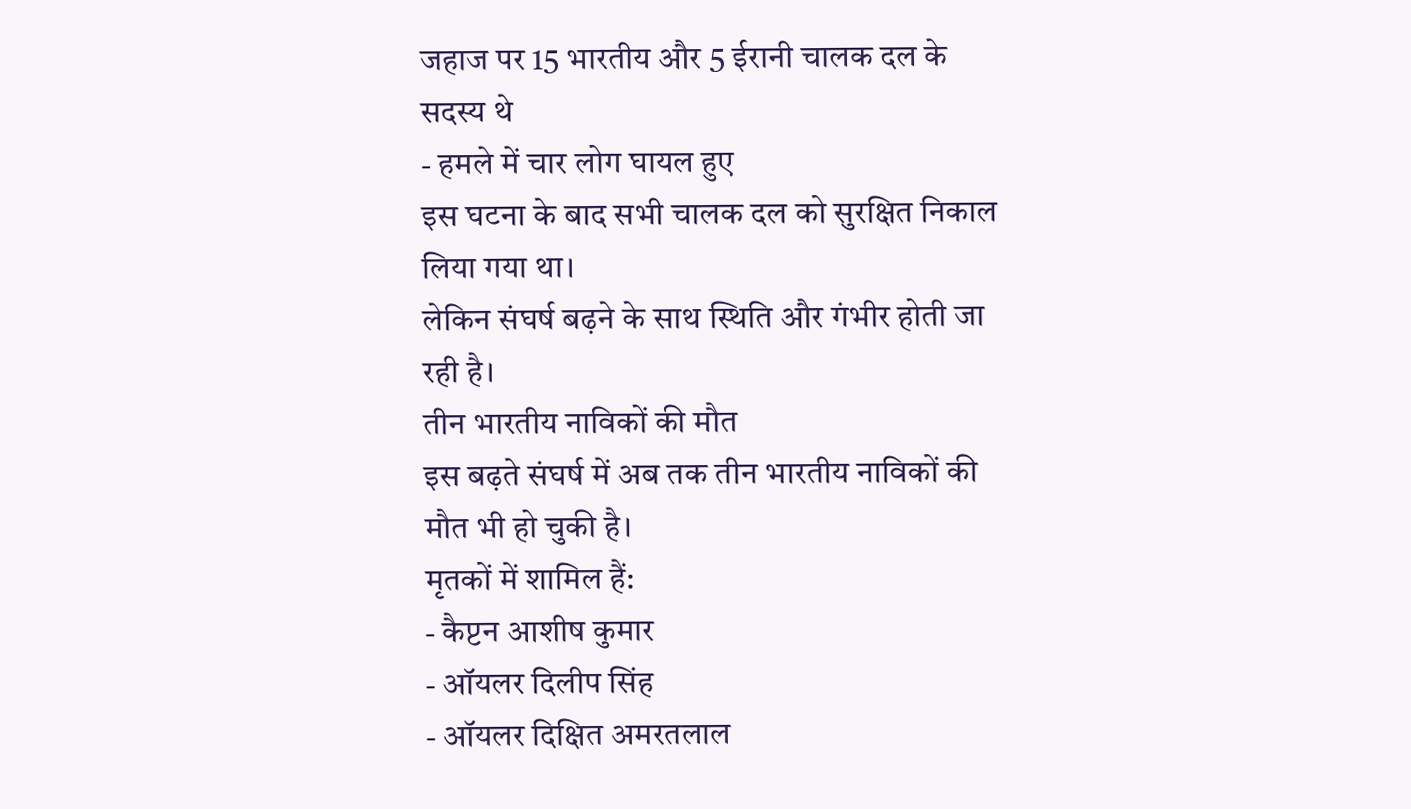जहाज पर 15 भारतीय और 5 ईरानी चालक दल के सदस्य थे
- हमले में चार लोग घायल हुए
इस घटना के बाद सभी चालक दल को सुरक्षित निकाल लिया गया था।
लेकिन संघर्ष बढ़ने के साथ स्थिति और गंभीर होती जा रही है।
तीन भारतीय नाविकों की मौत
इस बढ़ते संघर्ष में अब तक तीन भारतीय नाविकों की मौत भी हो चुकी है।
मृतकों में शामिल हैं:
- कैप्टन आशीष कुमार
- ऑयलर दिलीप सिंह
- ऑयलर दिक्षित अमरतलाल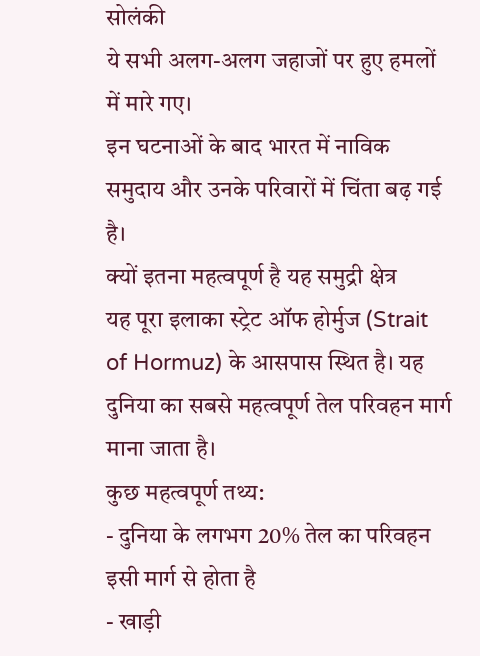सोलंकी
ये सभी अलग-अलग जहाजों पर हुए हमलों में मारे गए।
इन घटनाओं के बाद भारत में नाविक समुदाय और उनके परिवारों में चिंता बढ़ गई है।
क्यों इतना महत्वपूर्ण है यह समुद्री क्षेत्र
यह पूरा इलाका स्ट्रेट ऑफ होर्मुज (Strait of Hormuz) के आसपास स्थित है। यह दुनिया का सबसे महत्वपूर्ण तेल परिवहन मार्ग माना जाता है।
कुछ महत्वपूर्ण तथ्य:
- दुनिया के लगभग 20% तेल का परिवहन इसी मार्ग से होता है
- खाड़ी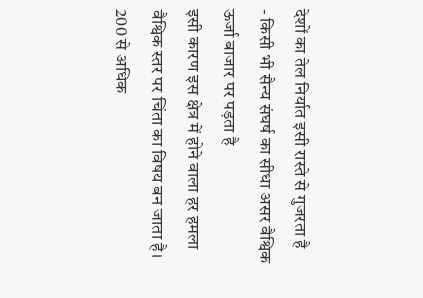देशों का तेल निर्यात इसी रास्ते से गुजरता है
- किसी भी सैन्य संघर्ष का सीधा असर वैश्विक ऊर्जा बाजार पर पड़ता है
इसी कारण इस क्षेत्र में होने वाला हर हमला वैश्विक स्तर पर चिंता का विषय बन जाता है।
200 से अधिक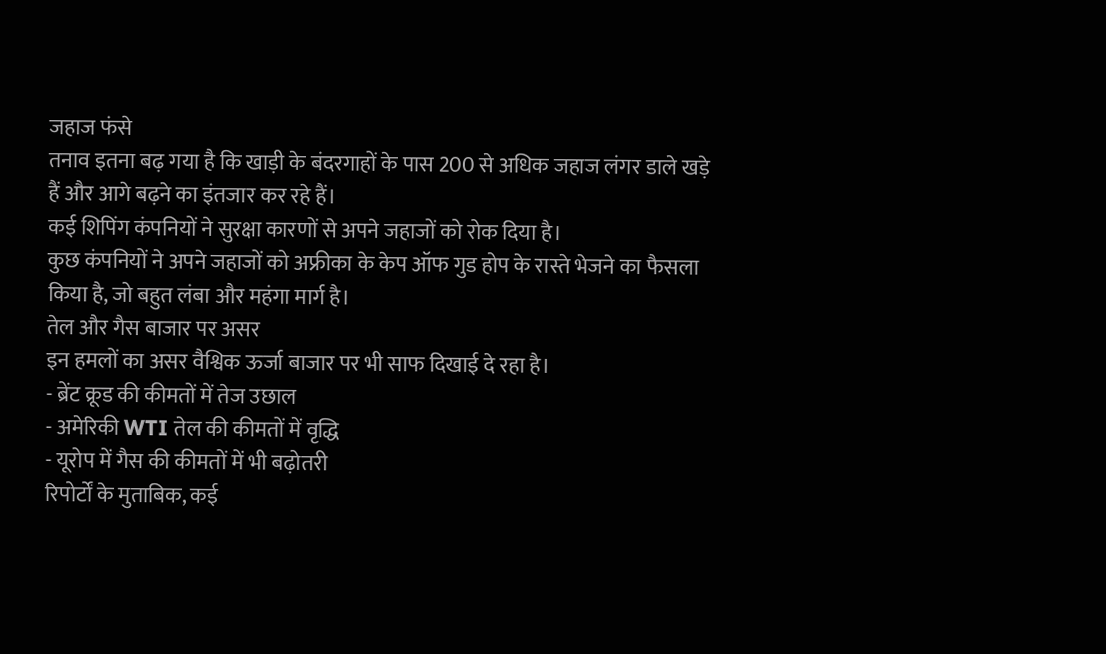जहाज फंसे
तनाव इतना बढ़ गया है कि खाड़ी के बंदरगाहों के पास 200 से अधिक जहाज लंगर डाले खड़े हैं और आगे बढ़ने का इंतजार कर रहे हैं।
कई शिपिंग कंपनियों ने सुरक्षा कारणों से अपने जहाजों को रोक दिया है।
कुछ कंपनियों ने अपने जहाजों को अफ्रीका के केप ऑफ गुड होप के रास्ते भेजने का फैसला किया है, जो बहुत लंबा और महंगा मार्ग है।
तेल और गैस बाजार पर असर
इन हमलों का असर वैश्विक ऊर्जा बाजार पर भी साफ दिखाई दे रहा है।
- ब्रेंट क्रूड की कीमतों में तेज उछाल
- अमेरिकी WTI तेल की कीमतों में वृद्धि
- यूरोप में गैस की कीमतों में भी बढ़ोतरी
रिपोर्टों के मुताबिक, कई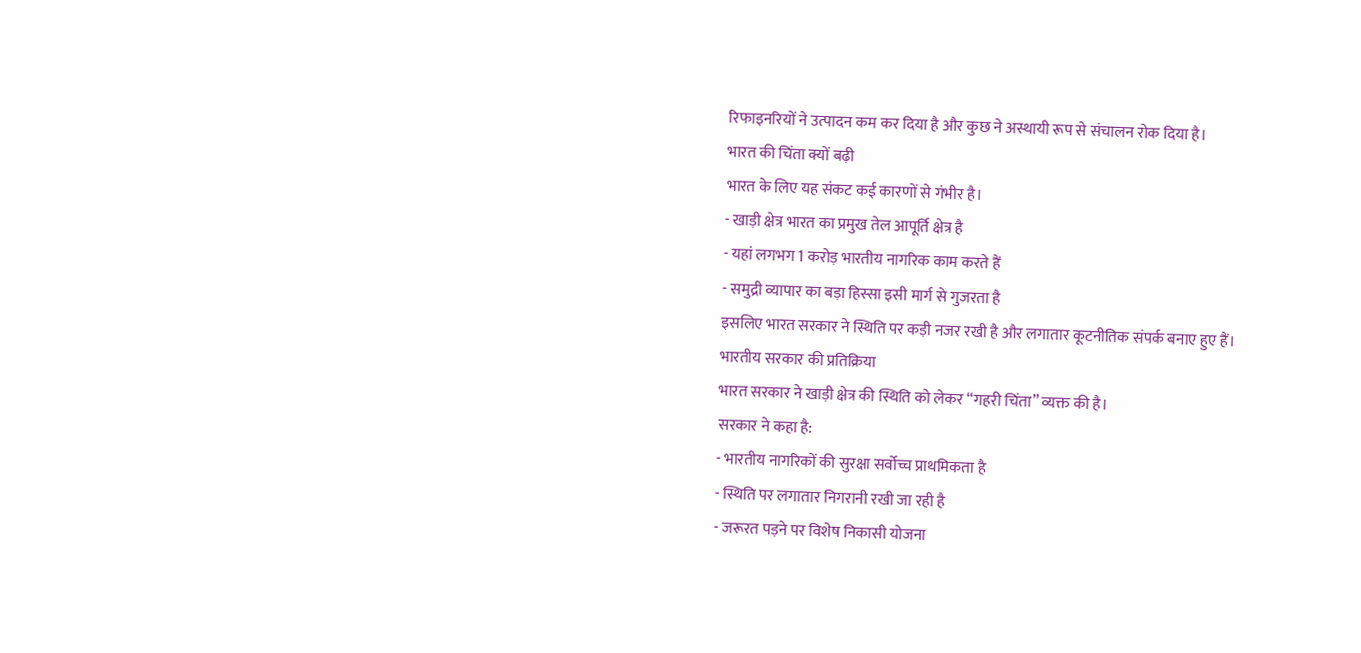रिफाइनरियों ने उत्पादन कम कर दिया है और कुछ ने अस्थायी रूप से संचालन रोक दिया है।
भारत की चिंता क्यों बढ़ी
भारत के लिए यह संकट कई कारणों से गंभीर है।
- खाड़ी क्षेत्र भारत का प्रमुख तेल आपूर्ति क्षेत्र है
- यहां लगभग 1 करोड़ भारतीय नागरिक काम करते हैं
- समुद्री व्यापार का बड़ा हिस्सा इसी मार्ग से गुजरता है
इसलिए भारत सरकार ने स्थिति पर कड़ी नजर रखी है और लगातार कूटनीतिक संपर्क बनाए हुए हैं।
भारतीय सरकार की प्रतिक्रिया
भारत सरकार ने खाड़ी क्षेत्र की स्थिति को लेकर “गहरी चिंता” व्यक्त की है।
सरकार ने कहा है:
- भारतीय नागरिकों की सुरक्षा सर्वोच्च प्राथमिकता है
- स्थिति पर लगातार निगरानी रखी जा रही है
- जरूरत पड़ने पर विशेष निकासी योजना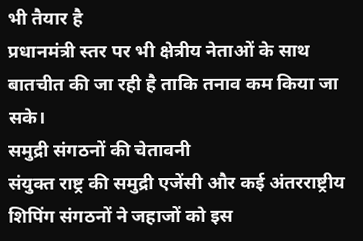भी तैयार है
प्रधानमंत्री स्तर पर भी क्षेत्रीय नेताओं के साथ बातचीत की जा रही है ताकि तनाव कम किया जा सके।
समुद्री संगठनों की चेतावनी
संयुक्त राष्ट्र की समुद्री एजेंसी और कई अंतरराष्ट्रीय शिपिंग संगठनों ने जहाजों को इस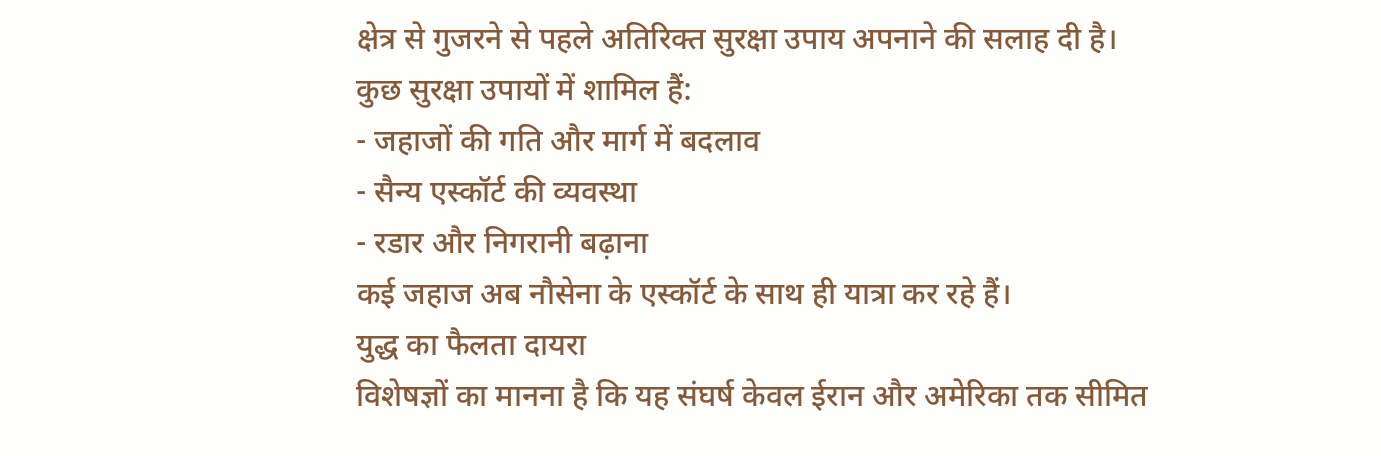क्षेत्र से गुजरने से पहले अतिरिक्त सुरक्षा उपाय अपनाने की सलाह दी है।
कुछ सुरक्षा उपायों में शामिल हैं:
- जहाजों की गति और मार्ग में बदलाव
- सैन्य एस्कॉर्ट की व्यवस्था
- रडार और निगरानी बढ़ाना
कई जहाज अब नौसेना के एस्कॉर्ट के साथ ही यात्रा कर रहे हैं।
युद्ध का फैलता दायरा
विशेषज्ञों का मानना है कि यह संघर्ष केवल ईरान और अमेरिका तक सीमित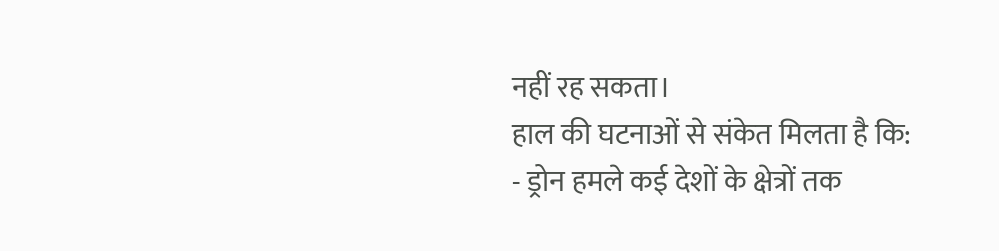नहीं रह सकता।
हाल की घटनाओं से संकेत मिलता है कि:
- ड्रोन हमले कई देशों के क्षेत्रों तक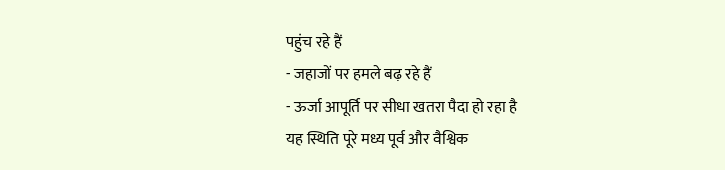पहुंच रहे हैं
- जहाजों पर हमले बढ़ रहे हैं
- ऊर्जा आपूर्ति पर सीधा खतरा पैदा हो रहा है
यह स्थिति पूरे मध्य पूर्व और वैश्विक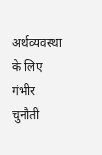अर्थव्यवस्था के लिए गंभीर चुनौती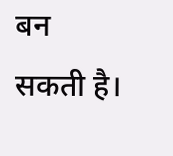बन सकती है।